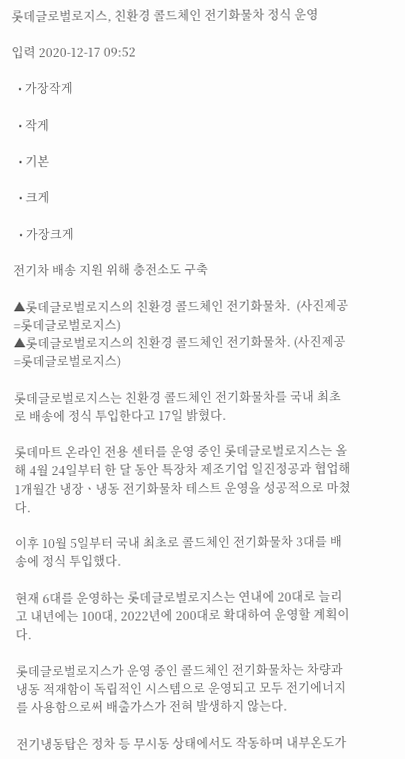롯데글로벌로지스, 친환경 콜드체인 전기화물차 정식 운영

입력 2020-12-17 09:52

  • 가장작게

  • 작게

  • 기본

  • 크게

  • 가장크게

전기차 배송 지원 위해 충전소도 구축

▲롯데글로벌로지스의 친환경 콜드체인 전기화물차.  (사진제공=롯데글로벌로지스)
▲롯데글로벌로지스의 친환경 콜드체인 전기화물차. (사진제공=롯데글로벌로지스)

롯데글로벌로지스는 친환경 콜드체인 전기화물차를 국내 최초로 배송에 정식 투입한다고 17일 밝혔다.

롯데마트 온라인 전용 센터를 운영 중인 롯데글로벌로지스는 올해 4월 24일부터 한 달 동안 특장차 제조기업 일진정공과 협업해 1개월간 냉장ㆍ냉동 전기화물차 테스트 운영을 성공적으로 마쳤다.

이후 10월 5일부터 국내 최초로 콜드체인 전기화물차 3대를 배송에 정식 투입했다.

현재 6대를 운영하는 롯데글로벌로지스는 연내에 20대로 늘리고 내년에는 100대, 2022년에 200대로 확대하여 운영할 계획이다.

롯데글로벌로지스가 운영 중인 콜드체인 전기화물차는 차량과 냉동 적재함이 독립적인 시스템으로 운영되고 모두 전기에너지를 사용함으로써 배출가스가 전혀 발생하지 않는다.

전기냉동탑은 정차 등 무시동 상태에서도 작동하며 내부온도가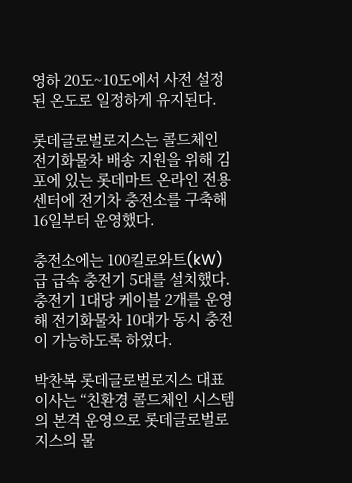영하 20도~10도에서 사전 설정된 온도로 일정하게 유지된다.

롯데글로벌로지스는 콜드체인 전기화물차 배송 지원을 위해 김포에 있는 롯데마트 온라인 전용 센터에 전기차 충전소를 구축해 16일부터 운영했다.

충전소에는 100킬로와트(kW)급 급속 충전기 5대를 설치했다. 충전기 1대당 케이블 2개를 운영해 전기화물차 10대가 동시 충전이 가능하도록 하였다.

박찬복 롯데글로벌로지스 대표이사는 “친환경 콜드체인 시스템의 본격 운영으로 롯데글로벌로지스의 물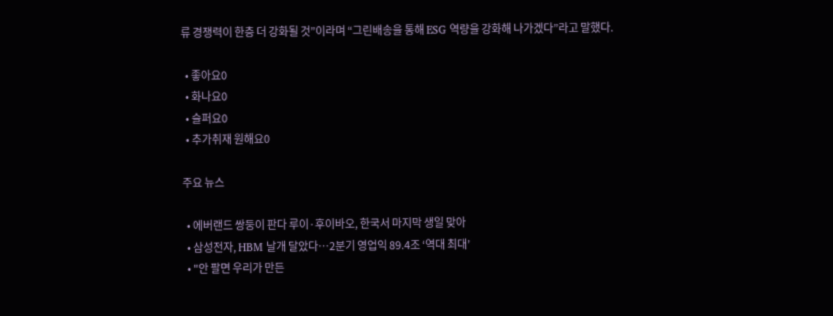류 경쟁력이 한층 더 강화될 것”이라며 “그린배송을 통해 ESG 역량을 강화해 나가겠다”라고 말했다.

  • 좋아요0
  • 화나요0
  • 슬퍼요0
  • 추가취재 원해요0

주요 뉴스

  • 에버랜드 쌍둥이 판다 루이·후이바오, 한국서 마지막 생일 맞아
  • 삼성전자, HBM 날개 달았다…2분기 영업익 89.4조 ‘역대 최대’
  • "안 팔면 우리가 만든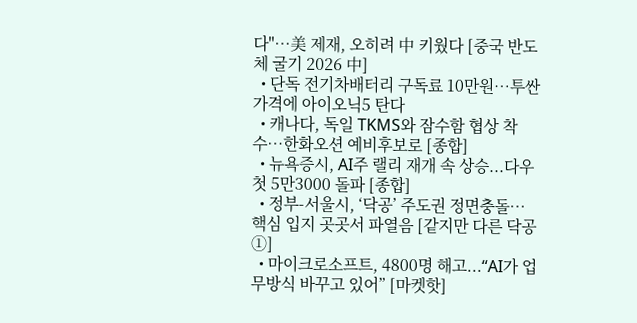다"…美 제재, 오히려 中 키웠다 [중국 반도체 굴기 2026 中]
  • 단독 전기차배터리 구독료 10만원…투싼 가격에 아이오닉5 탄다
  • 캐나다, 독일 TKMS와 잠수함 협상 착수…한화오션 예비후보로 [종합]
  • 뉴욕증시, AI주 랠리 재개 속 상승...다우 첫 5만3000 돌파 [종합]
  • 정부-서울시, ‘닥공’ 주도권 정면충돌…핵심 입지 곳곳서 파열음 [같지만 다른 닥공 ①]
  • 마이크로소프트, 4800명 해고...“AI가 업무방식 바꾸고 있어” [마켓핫]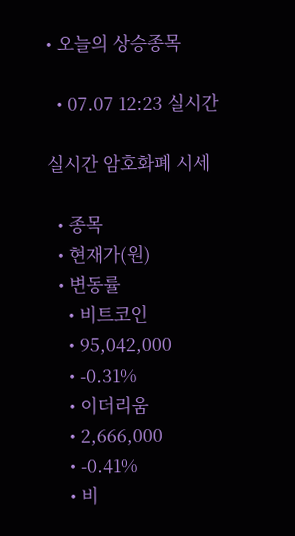• 오늘의 상승종목

  • 07.07 12:23 실시간

실시간 암호화폐 시세

  • 종목
  • 현재가(원)
  • 변동률
    • 비트코인
    • 95,042,000
    • -0.31%
    • 이더리움
    • 2,666,000
    • -0.41%
    • 비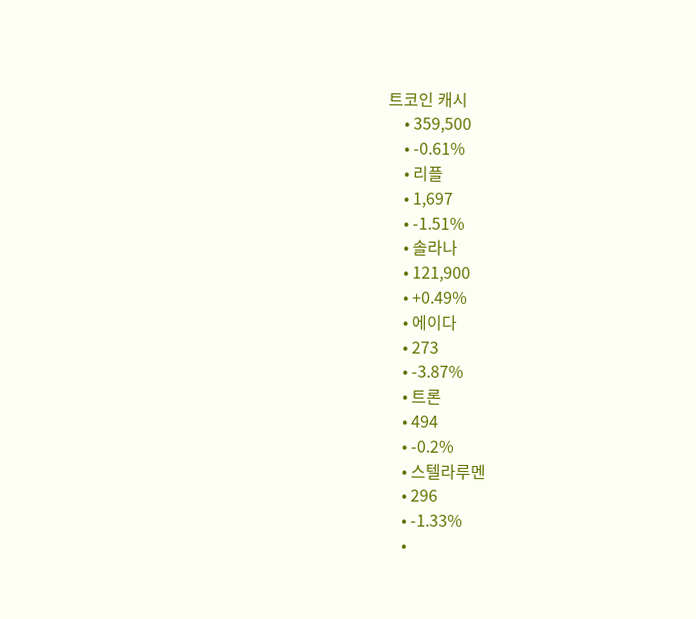트코인 캐시
    • 359,500
    • -0.61%
    • 리플
    • 1,697
    • -1.51%
    • 솔라나
    • 121,900
    • +0.49%
    • 에이다
    • 273
    • -3.87%
    • 트론
    • 494
    • -0.2%
    • 스텔라루멘
    • 296
    • -1.33%
    •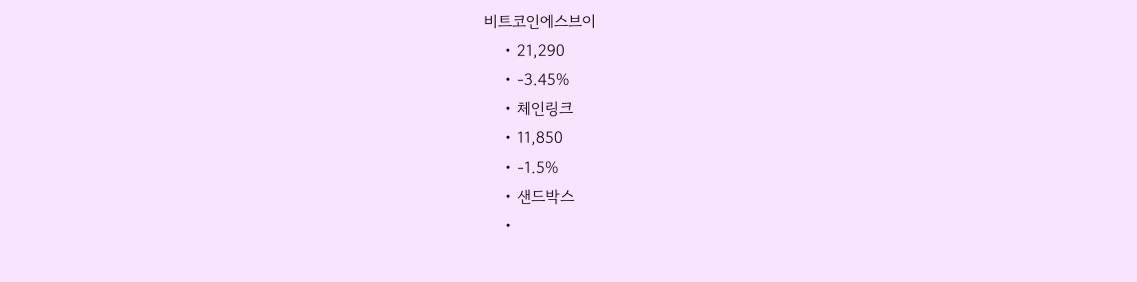비트코인에스브이
    • 21,290
    • -3.45%
    • 체인링크
    • 11,850
    • -1.5%
    • 샌드박스
    •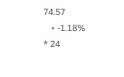74.57
    • -1.18%
* 24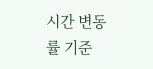시간 변동률 기준